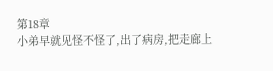第18章
小弟早就见怪不怪了,出了病房,把走廊上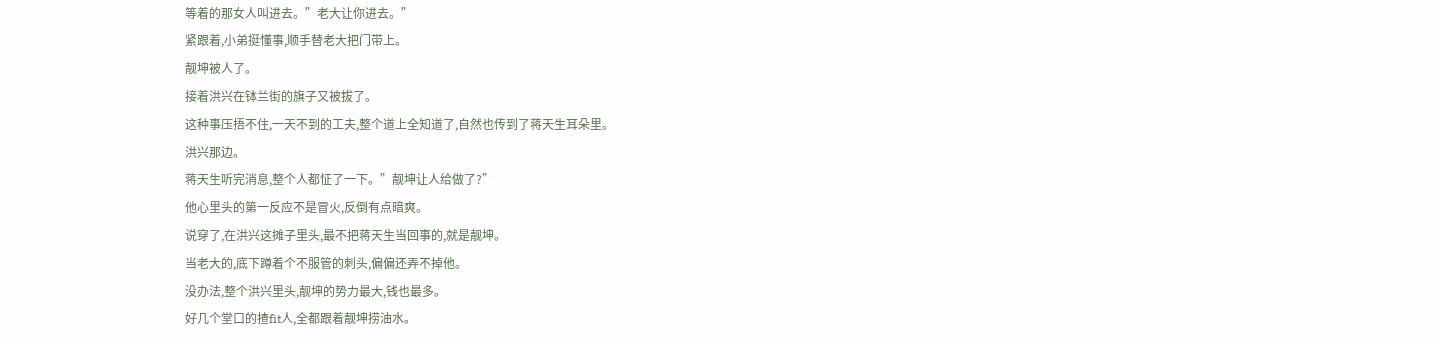等着的那女人叫进去。”老大让你进去。”
紧跟着,小弟挺懂事,顺手替老大把门带上。
靓坤被人了。
接着洪兴在钵兰街的旗子又被拔了。
这种事压捂不住,一天不到的工夫,整个道上全知道了,自然也传到了蒋天生耳朵里。
洪兴那边。
蒋天生听完消息,整个人都怔了一下。”靓坤让人给做了?”
他心里头的第一反应不是冒火,反倒有点暗爽。
说穿了,在洪兴这摊子里头,最不把蒋天生当回事的,就是靓坤。
当老大的,底下蹲着个不服管的刺头,偏偏还弄不掉他。
没办法,整个洪兴里头,靓坤的势力最大,钱也最多。
好几个堂口的揸fit人,全都跟着靓坤捞油水。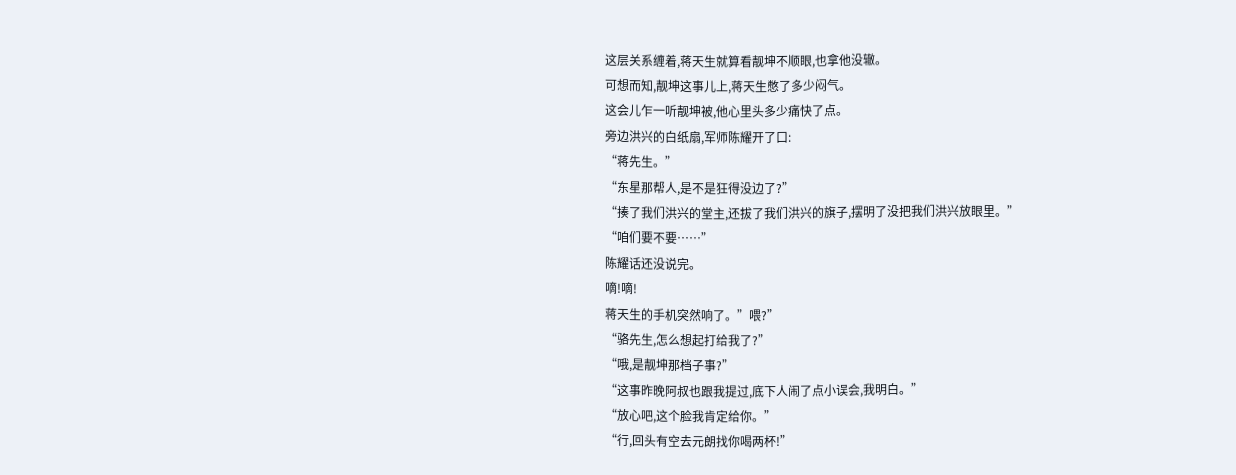这层关系缠着,蒋天生就算看靓坤不顺眼,也拿他没辙。
可想而知,靓坤这事儿上,蒋天生憋了多少闷气。
这会儿乍一听靓坤被,他心里头多少痛快了点。
旁边洪兴的白纸扇,军师陈耀开了口:
“蒋先生。”
“东星那帮人,是不是狂得没边了?”
“揍了我们洪兴的堂主,还拔了我们洪兴的旗子,摆明了没把我们洪兴放眼里。”
“咱们要不要……”
陈耀话还没说完。
嘀!嘀!
蒋天生的手机突然响了。”喂?”
“骆先生,怎么想起打给我了?”
“哦,是靓坤那档子事?”
“这事昨晚阿叔也跟我提过,底下人闹了点小误会,我明白。”
“放心吧,这个脸我肯定给你。”
“行,回头有空去元朗找你喝两杯!”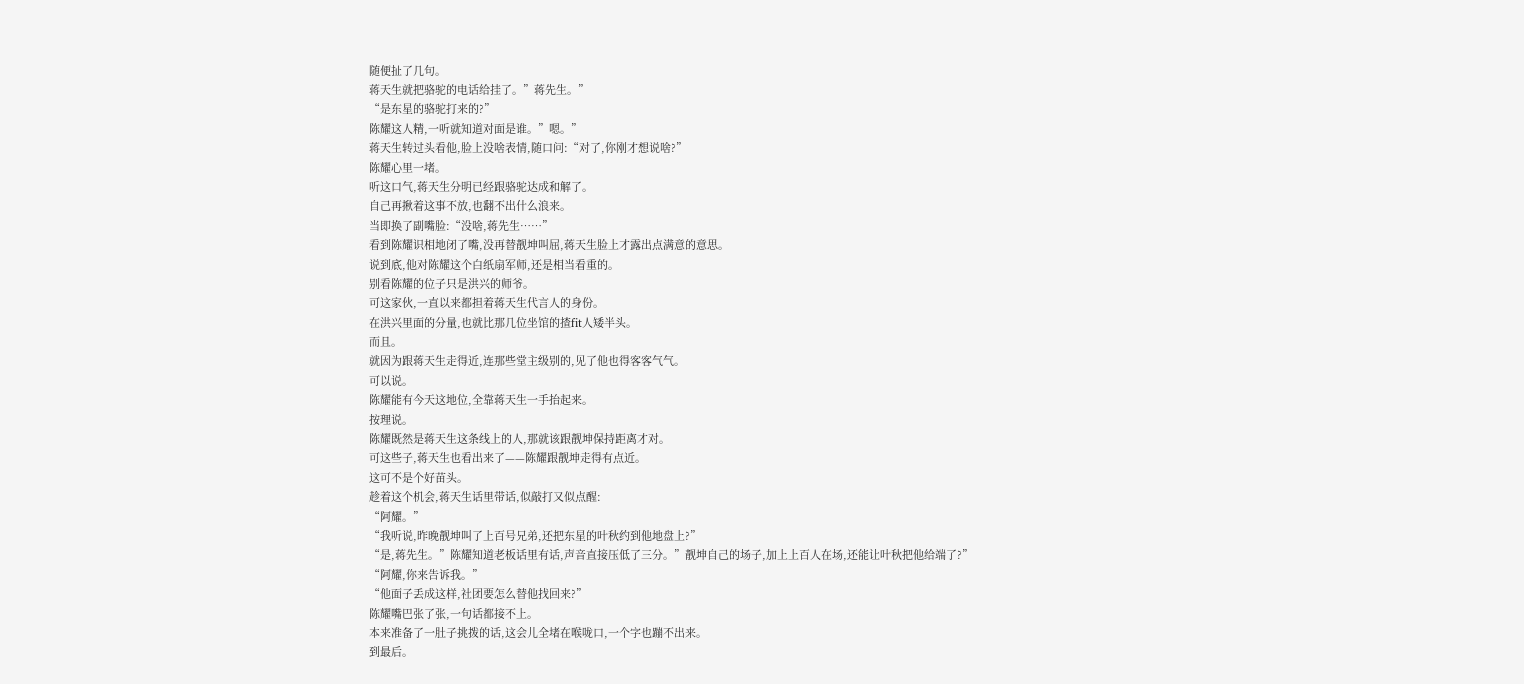随便扯了几句。
蒋天生就把骆驼的电话给挂了。”蒋先生。”
“是东星的骆驼打来的?”
陈耀这人精,一听就知道对面是谁。”嗯。”
蒋天生转过头看他,脸上没啥表情,随口问:“对了,你刚才想说啥?”
陈耀心里一堵。
听这口气,蒋天生分明已经跟骆驼达成和解了。
自己再揪着这事不放,也翻不出什么浪来。
当即换了副嘴脸:“没啥,蒋先生……”
看到陈耀识相地闭了嘴,没再替靓坤叫屈,蒋天生脸上才露出点满意的意思。
说到底,他对陈耀这个白纸扇军师,还是相当看重的。
别看陈耀的位子只是洪兴的师爷。
可这家伙,一直以来都担着蒋天生代言人的身份。
在洪兴里面的分量,也就比那几位坐馆的揸fit人矮半头。
而且。
就因为跟蒋天生走得近,连那些堂主级别的,见了他也得客客气气。
可以说。
陈耀能有今天这地位,全靠蒋天生一手抬起来。
按理说。
陈耀既然是蒋天生这条线上的人,那就该跟靓坤保持距离才对。
可这些子,蒋天生也看出来了——陈耀跟靓坤走得有点近。
这可不是个好苗头。
趁着这个机会,蒋天生话里带话,似敲打又似点醒:
“阿耀。”
“我听说,昨晚靓坤叫了上百号兄弟,还把东星的叶秋约到他地盘上?”
“是,蒋先生。”陈耀知道老板话里有话,声音直接压低了三分。”靓坤自己的场子,加上上百人在场,还能让叶秋把他给端了?”
“阿耀,你来告诉我。”
“他面子丢成这样,社团要怎么替他找回来?”
陈耀嘴巴张了张,一句话都接不上。
本来准备了一肚子挑拨的话,这会儿全堵在喉咙口,一个字也蹦不出来。
到最后。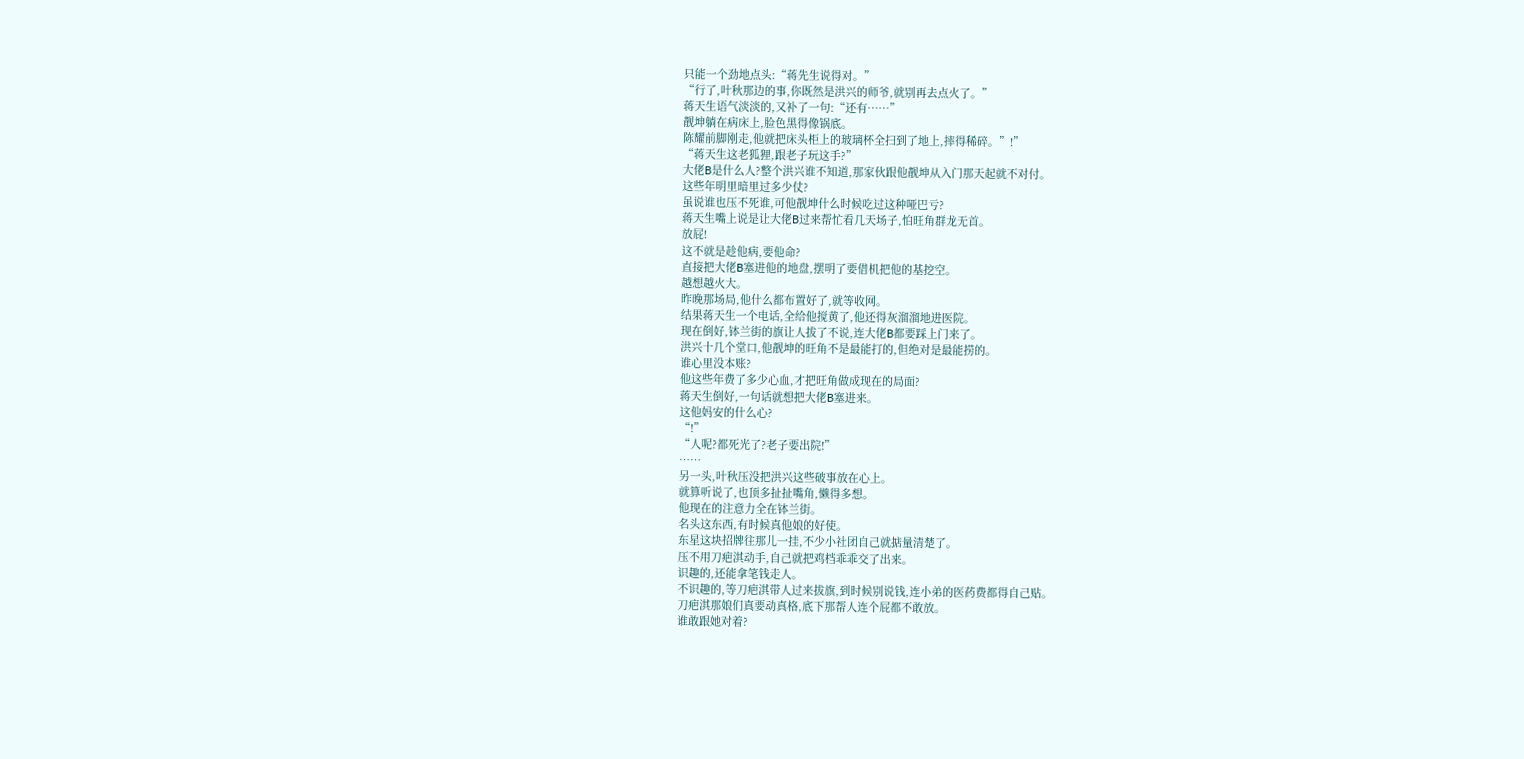只能一个劲地点头:“蒋先生说得对。”
“行了,叶秋那边的事,你既然是洪兴的师爷,就别再去点火了。”
蒋天生语气淡淡的,又补了一句:“还有……”
靓坤躺在病床上,脸色黑得像锅底。
陈耀前脚刚走,他就把床头柜上的玻璃杯全扫到了地上,摔得稀碎。”!”
“蒋天生这老狐狸,跟老子玩这手?”
大佬B是什么人?整个洪兴谁不知道,那家伙跟他靓坤从入门那天起就不对付。
这些年明里暗里过多少仗?
虽说谁也压不死谁,可他靓坤什么时候吃过这种哑巴亏?
蒋天生嘴上说是让大佬B过来帮忙看几天场子,怕旺角群龙无首。
放屁!
这不就是趁他病,要他命?
直接把大佬B塞进他的地盘,摆明了要借机把他的基挖空。
越想越火大。
昨晚那场局,他什么都布置好了,就等收网。
结果蒋天生一个电话,全给他搅黄了,他还得灰溜溜地进医院。
现在倒好,钵兰街的旗让人拔了不说,连大佬B都要踩上门来了。
洪兴十几个堂口,他靓坤的旺角不是最能打的,但绝对是最能捞的。
谁心里没本账?
他这些年费了多少心血,才把旺角做成现在的局面?
蒋天生倒好,一句话就想把大佬B塞进来。
这他妈安的什么心?
“!”
“人呢?都死光了?老子要出院!”
……
另一头,叶秋压没把洪兴这些破事放在心上。
就算听说了,也顶多扯扯嘴角,懒得多想。
他现在的注意力全在钵兰街。
名头这东西,有时候真他娘的好使。
东星这块招牌往那儿一挂,不少小社团自己就掂量清楚了。
压不用刀疤淇动手,自己就把鸡档乖乖交了出来。
识趣的,还能拿笔钱走人。
不识趣的,等刀疤淇带人过来拔旗,到时候别说钱,连小弟的医药费都得自己贴。
刀疤淇那娘们真要动真格,底下那帮人连个屁都不敢放。
谁敢跟她对着?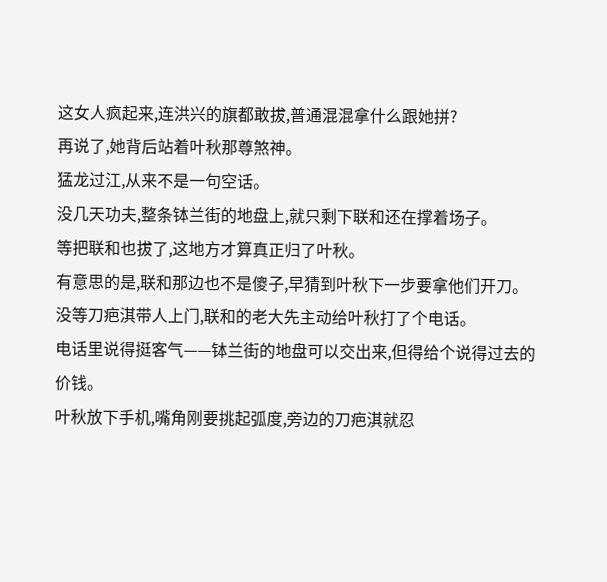这女人疯起来,连洪兴的旗都敢拔,普通混混拿什么跟她拼?
再说了,她背后站着叶秋那尊煞神。
猛龙过江,从来不是一句空话。
没几天功夫,整条钵兰街的地盘上,就只剩下联和还在撑着场子。
等把联和也拔了,这地方才算真正归了叶秋。
有意思的是,联和那边也不是傻子,早猜到叶秋下一步要拿他们开刀。
没等刀疤淇带人上门,联和的老大先主动给叶秋打了个电话。
电话里说得挺客气——钵兰街的地盘可以交出来,但得给个说得过去的价钱。
叶秋放下手机,嘴角刚要挑起弧度,旁边的刀疤淇就忍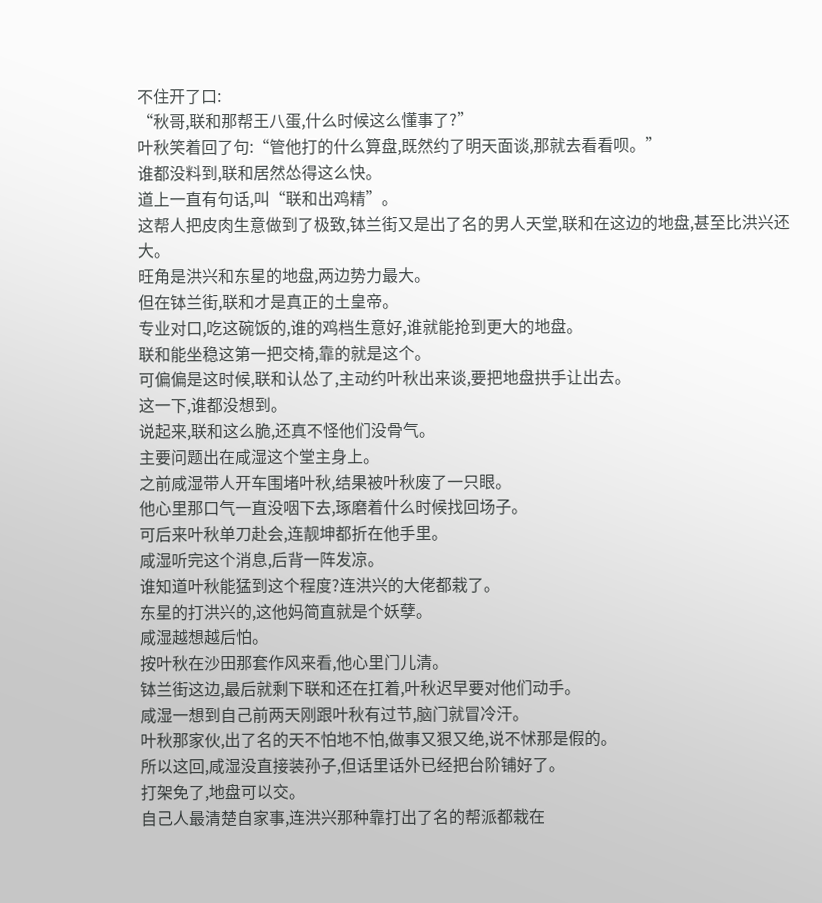不住开了口:
“秋哥,联和那帮王八蛋,什么时候这么懂事了?”
叶秋笑着回了句:“管他打的什么算盘,既然约了明天面谈,那就去看看呗。”
谁都没料到,联和居然怂得这么快。
道上一直有句话,叫“联和出鸡精”。
这帮人把皮肉生意做到了极致,钵兰街又是出了名的男人天堂,联和在这边的地盘,甚至比洪兴还大。
旺角是洪兴和东星的地盘,两边势力最大。
但在钵兰街,联和才是真正的土皇帝。
专业对口,吃这碗饭的,谁的鸡档生意好,谁就能抢到更大的地盘。
联和能坐稳这第一把交椅,靠的就是这个。
可偏偏是这时候,联和认怂了,主动约叶秋出来谈,要把地盘拱手让出去。
这一下,谁都没想到。
说起来,联和这么脆,还真不怪他们没骨气。
主要问题出在咸湿这个堂主身上。
之前咸湿带人开车围堵叶秋,结果被叶秋废了一只眼。
他心里那口气一直没咽下去,琢磨着什么时候找回场子。
可后来叶秋单刀赴会,连靓坤都折在他手里。
咸湿听完这个消息,后背一阵发凉。
谁知道叶秋能猛到这个程度?连洪兴的大佬都栽了。
东星的打洪兴的,这他妈简直就是个妖孽。
咸湿越想越后怕。
按叶秋在沙田那套作风来看,他心里门儿清。
钵兰街这边,最后就剩下联和还在扛着,叶秋迟早要对他们动手。
咸湿一想到自己前两天刚跟叶秋有过节,脑门就冒冷汗。
叶秋那家伙,出了名的天不怕地不怕,做事又狠又绝,说不怵那是假的。
所以这回,咸湿没直接装孙子,但话里话外已经把台阶铺好了。
打架免了,地盘可以交。
自己人最清楚自家事,连洪兴那种靠打出了名的帮派都栽在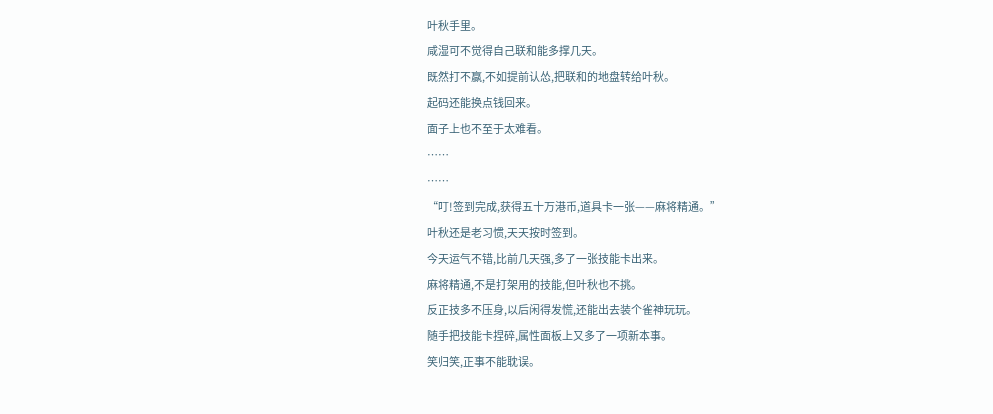叶秋手里。
咸湿可不觉得自己联和能多撑几天。
既然打不赢,不如提前认怂,把联和的地盘转给叶秋。
起码还能换点钱回来。
面子上也不至于太难看。
……
……
“叮!签到完成,获得五十万港币,道具卡一张——麻将精通。”
叶秋还是老习惯,天天按时签到。
今天运气不错,比前几天强,多了一张技能卡出来。
麻将精通,不是打架用的技能,但叶秋也不挑。
反正技多不压身,以后闲得发慌,还能出去装个雀神玩玩。
随手把技能卡捏碎,属性面板上又多了一项新本事。
笑归笑,正事不能耽误。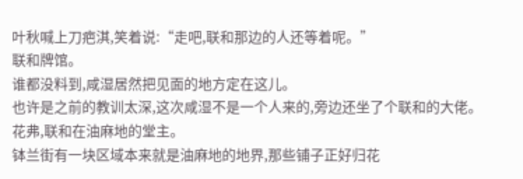叶秋喊上刀疤淇,笑着说:“走吧,联和那边的人还等着呢。”
联和牌馆。
谁都没料到,咸湿居然把见面的地方定在这儿。
也许是之前的教训太深,这次咸湿不是一个人来的,旁边还坐了个联和的大佬。
花弗,联和在油麻地的堂主。
钵兰街有一块区域本来就是油麻地的地界,那些铺子正好归花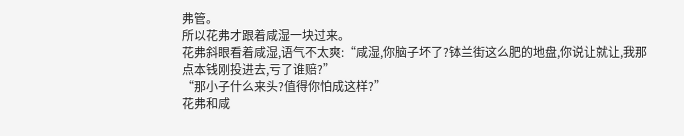弗管。
所以花弗才跟着咸湿一块过来。
花弗斜眼看着咸湿,语气不太爽:“咸湿,你脑子坏了?钵兰街这么肥的地盘,你说让就让,我那点本钱刚投进去,亏了谁赔?”
“那小子什么来头?值得你怕成这样?”
花弗和咸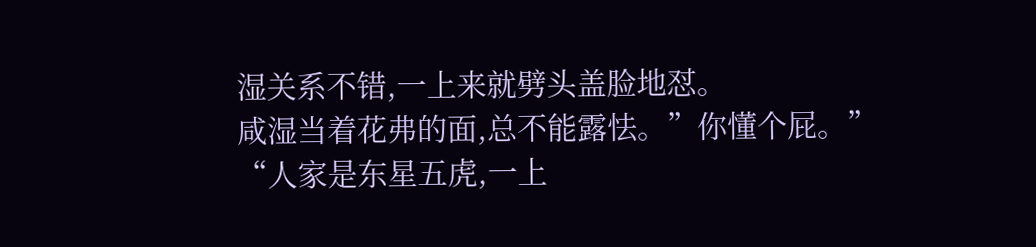湿关系不错,一上来就劈头盖脸地怼。
咸湿当着花弗的面,总不能露怯。”你懂个屁。”
“人家是东星五虎,一上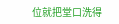位就把堂口洗得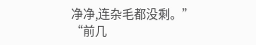净净,连杂毛都没剩。”
“前几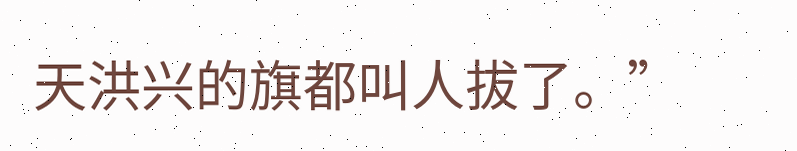天洪兴的旗都叫人拔了。”